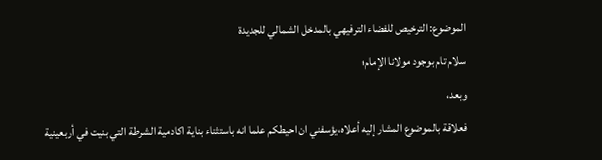الموضوع: الترخيص للفضاء الترفيهي بالمدخل الشمالي للجديدة
سلام تام بوجود مولانا الإمام؛
وبعد،
فعلاقة بالموضوع المشار إليه أعلاه،يؤسفني ان احيطكم علما انه باستثناء بناية اكادمية الشرطة التي بنيت في أربعينية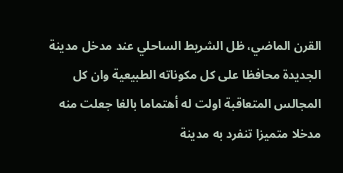القرن الماضي، ظل الشريط الساحلي عند مدخل مدينة الجديدة محافظا على كل مكوناته الطبيعية وان كل المجالس المتعاقبة اولت له أهتماما بالغا جعلت منه مدخلا متميزا تنفرد به مدينة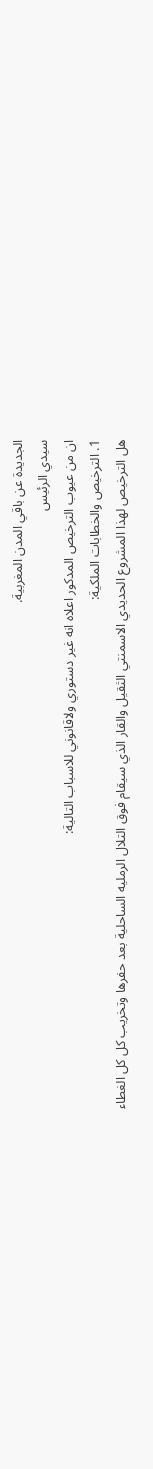الجديدة عن باقي المدن المغربية.
سيدي الرئيس
ان من عيوب الترخيص المدكور اعلاه انه غير دستوري ولاقانوني للاسباب التالية:
1. الترخيص والخطابات الملكية:
هل الترخيص لهذا المشروع الحديدي الاسمنتي الثقيل والقار الذي سيقام فوق التلال الرمليه الساحلية بعد حفرها وتخريب كل كل الغطاء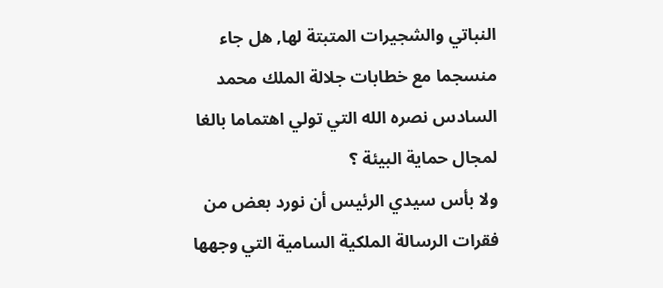النباتي والشجيرات المتبتة لها, هل جاء منسجما مع خطابات جلالة الملك محمد السادس نصره الله التي تولي اهتماما بالغا لمجال حماية البيئة ؟
ولا بأس سيدي الرئيس أن نورد بعض من فقرات الرسالة الملكية السامية التي وجهها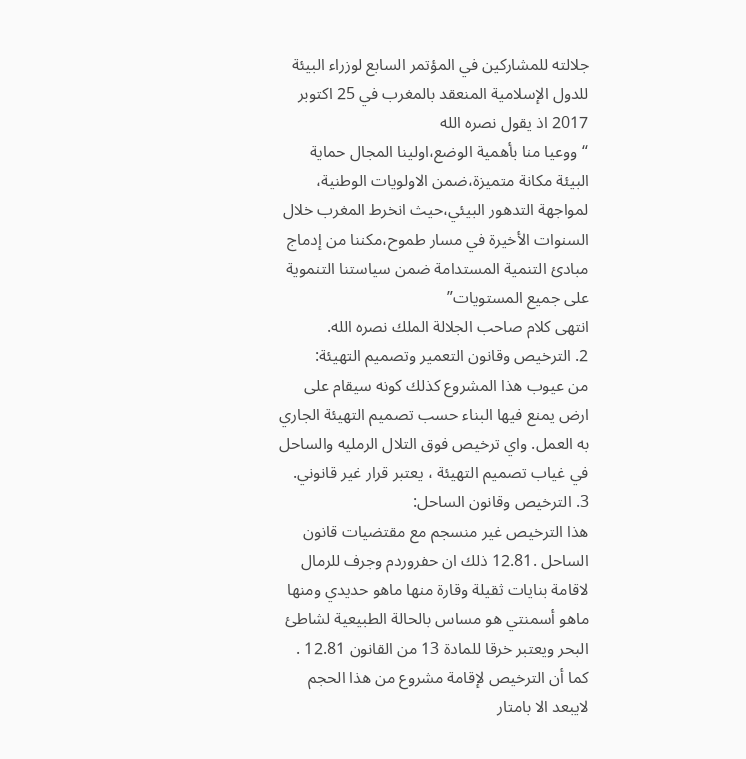جلالته للمشاركين في المؤتمر السابع لوزراء البيئة للدول الإسلامية المنعقد بالمغرب في 25 اكتوبر 2017 اذ يقول نصره الله
“ووعيا منا بأهمية الوضع،اولينا المجال حماية البيئة مكانة متميزة،ضمن الاولويات الوطنية، لمواجهة التدهور البيئي،حيث انخرط المغرب خلال السنوات الأخيرة في مسار طموح،مكننا من إدماج مبادئ التنمية المستدامة ضمن سياستنا التنموية على جميع المستويات”
انتهى كلام صاحب الجلالة الملك نصره الله.
2. الترخيص وقانون التعمير وتصميم التهيئة:
من عيوب هذا المشروع كذلك كونه سيقام على ارض يمنع فيها البناء حسب تصميم التهيئة الجاري به العمل. واي ترخيص فوق التلال الرمليه والساحل في غياب تصميم التهيئة ، يعتبر قرار غير قانوني.
3. الترخيص وقانون الساحل:
هذا الترخيص غير منسجم مع مقتضيات قانون الساحل .12.81 ذلك ان حفروردم وجرف للرمال لاقامة بنايات ثقيلة وقارة منها ماهو حديدي ومنها ماهو أسمنتي هو مساس بالحالة الطبيعية لشاطئ البحر ويعتبر خرقا للمادة 13 من القانون 12.81 .
كما أن الترخيص لإقامة مشروع من هذا الحجم لايبعد الا بامتار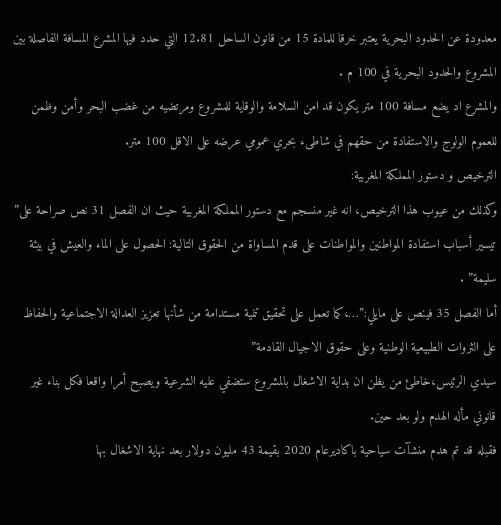معدودة عن الحدود البحرية يعتبر خرقا للمادة 15 من قانون الساحل 12.81 التي حدد فيها المشرع المسافة الفاصلة بين المشروع والحدود البحرية في 100 م .
والمشرع اد يضع مسافة 100 متر يكون قد امن السلامة والوقاية للمشروع ومرتضيه من غضب البحر وأمن وظمن للعموم الولوج والاستفادة من حقهم في شاطىء بحري عمومي عرضه على الاقل 100 متر.
الترخيص و دستور المملكة المغربية:
وكذلك من عيوب هذا الترخيص، انه غير منسجم مع دستور المملكة المغربية حيث ان الفصل 31 نص صراحة على” تيسير أسباب استفادة المواطنين والمواطنات على قدم المساواة من الحقوق التالية: الحصول على الماء والعيش في بيئة سليمة” .
أما الفصل 35 فينص على مايلي:”…،كما تعمل على تحقيق تنمية مستدامة من شأنها تعزيز العدالة الاجتماعية والحفاظ على الثروات الطبيعية الوطنية وعلى حقوق الاجيال القادمة”
سيدي الرئيس،خاطئ من يظن ان بداية الاشغال بالمشروع ستضفي عليه الشرعية ويصبح أمرا واقعا فكل بناء غير قانوني مأله الهدم ولو بعد حين.
فقبله قد تم هدم منشآت سياحية باكاديرعام 2020 بقيمة 43 مليون دولار بعد نهاية الاشغال بها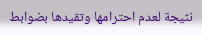نثيجة لعدم احترامها وتقيدها بضوابط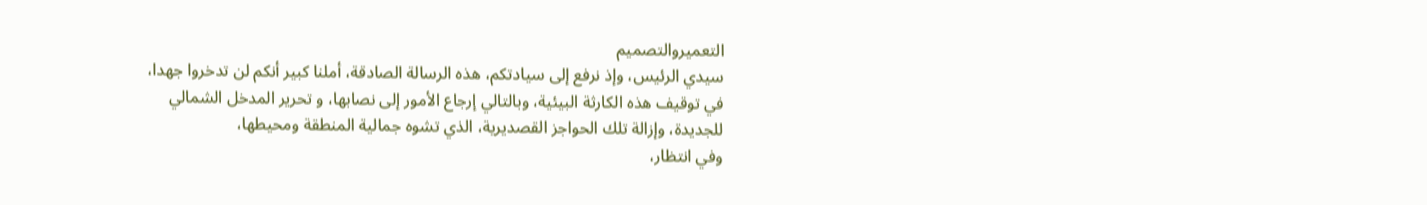التعميروالتصميم
سيدي الرئيس، وإذ نرفع إلى سيادتكم، هذه الرسالة الصادقة، أملنا كبير أنكم لن تدخروا جهدا، في توقيف هذه الكارثة البيئية، وبالتالي إرجاع الأمور إلى نصابها، و تحرير المدخل الشمالي للجديدة، وإزالة تلك الحواجز القصديرية، الذي تشوه جمالية المنطقة ومحيطها،
وفي انتظار،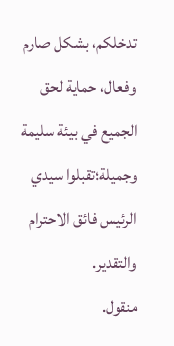تدخلكم، بشكل صارم وفعال، حماية لحق الجميع في بيئة سليمة وجميلة؛تقبلوا سيدي الرئيس فائق الاحترام والتقدير.
منقول.